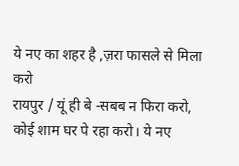ये नए का शहर है ,ज़रा फासले से मिला करो
रायपुर / यूं ही बे -सबब न फिरा करो, कोई शाम घर पे रहा करो। ये नए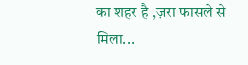का शहर है ,ज़रा फासले से मिला...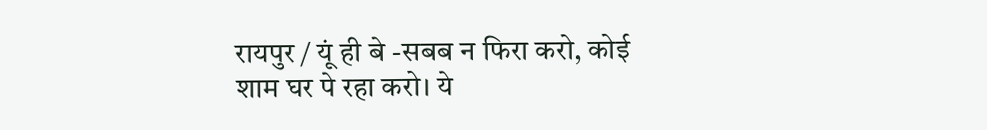रायपुर / यूं ही बे -सबब न फिरा करो, कोई शाम घर पे रहा करो। ये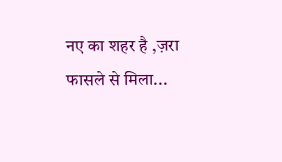नए का शहर है ,ज़रा फासले से मिला...